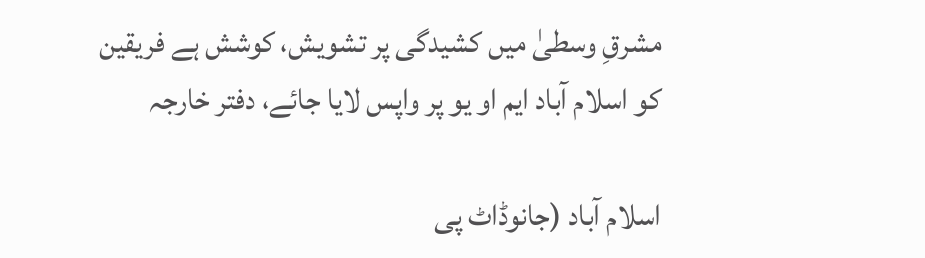مشرقِ وسطیٰ میں کشیدگی پر تشویش، کوشش ہے فریقین کو اسلام آباد ایم او یو پر واپس لایا جائے، دفتر خارجہ

اسلام آباد (جانوڈاٹ پی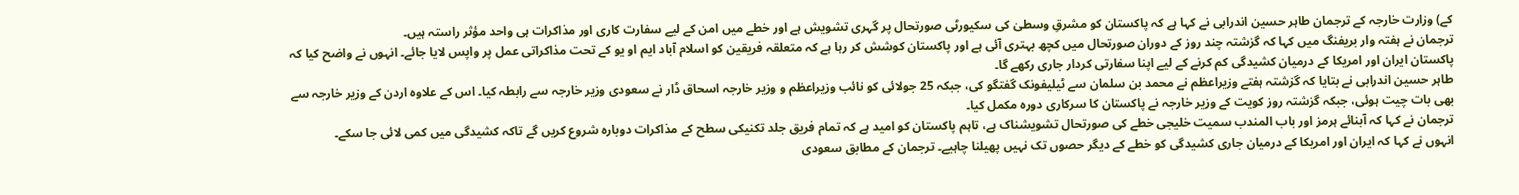کے) وزارت خارجہ کے ترجمان طاہر حسین اندرابی نے کہا ہے کہ پاکستان کو مشرقِ وسطیٰ کی سکیورٹی صورتحال پر گہری تشویش ہے اور خطے میں امن کے لیے سفارت کاری اور مذاکرات ہی واحد مؤثر راستہ ہیں۔
ترجمان نے ہفتہ وار بریفنگ میں کہا کہ گزشتہ چند روز کے دوران صورتحال میں کچھ بہتری آئی ہے اور پاکستان کوشش کر رہا ہے کہ متعلقہ فریقین کو اسلام آباد ایم او یو کے تحت مذاکراتی عمل پر واپس لایا جائے۔ انہوں نے واضح کیا کہ پاکستان ایران اور امریکا کے درمیان کشیدگی کم کرنے کے لیے اپنا سفارتی کردار جاری رکھے گا۔
طاہر حسین اندرابی نے بتایا کہ گزشتہ ہفتے وزیراعظم نے محمد بن سلمان سے ٹیلیفونک گفتگو کی، جبکہ 25 جولائی کو نائب وزیراعظم و وزیر خارجہ اسحاق ڈار نے سعودی وزیر خارجہ سے رابطہ کیا۔ اس کے علاوہ اردن کے وزیر خارجہ سے بھی بات چیت ہوئی، جبکہ گزشتہ روز کویت کے وزیر خارجہ نے پاکستان کا سرکاری دورہ مکمل کیا۔
ترجمان نے کہا کہ آبنائے ہرمز اور باب المندب سمیت خلیجی خطے کی صورتحال تشویشناک ہے، تاہم پاکستان کو امید ہے کہ تمام فریق جلد تکنیکی سطح کے مذاکرات دوبارہ شروع کریں گے تاکہ کشیدگی میں کمی لائی جا سکے۔
انہوں نے کہا کہ ایران اور امریکا کے درمیان جاری کشیدگی کو خطے کے دیگر حصوں تک نہیں پھیلنا چاہیے۔ ترجمان کے مطابق سعودی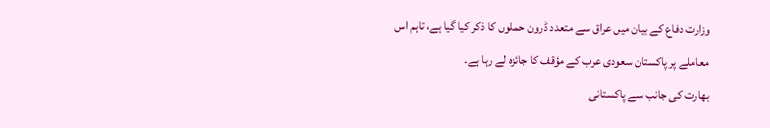وزارت دفاع کے بیان میں عراق سے متعدد ڈرون حملوں کا ذکر کیا گیا ہے، تاہم اس معاملے پر پاکستان سعودی عرب کے مؤقف کا جائزہ لے رہا ہے۔
بھارت کی جانب سے پاکستانی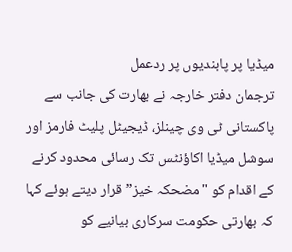میڈیا پر پابندیوں پر ردعمل
ترجمان دفتر خارجہ نے بھارت کی جانب سے پاکستانی ٹی وی چینلز، ڈیجیٹل پلیٹ فارمز اور سوشل میڈیا اکاؤنٹس تک رسائی محدود کرنے کے اقدام کو "مضحکہ خیز” قرار دیتے ہوئے کہا کہ بھارتی حکومت سرکاری بیانیے کو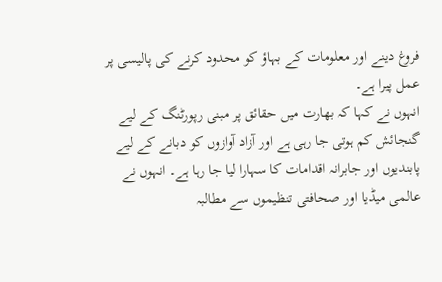فروغ دینے اور معلومات کے بہاؤ کو محدود کرنے کی پالیسی پر عمل پیرا ہے۔
انہوں نے کہا کہ بھارت میں حقائق پر مبنی رپورٹنگ کے لیے گنجائش کم ہوتی جا رہی ہے اور آزاد آوازوں کو دبانے کے لیے پابندیوں اور جابرانہ اقدامات کا سہارا لیا جا رہا ہے۔ انہوں نے عالمی میڈیا اور صحافتی تنظیموں سے مطالبہ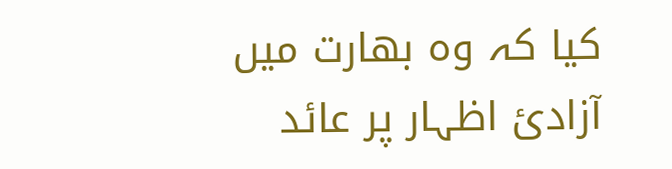کیا کہ وہ بھارت میں آزادیٔ اظہار پر عائد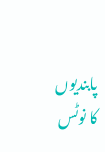پابندیوں کا نوٹس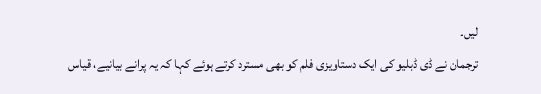لیں۔
ترجمان نے ڈی ڈبلیو کی ایک دستاویزی فلم کو بھی مسترد کرتے ہوئے کہا کہ یہ پرانے بیانیے، قیاس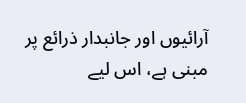آرائیوں اور جانبدار ذرائع پر مبنی ہے، اس لیے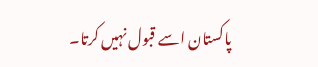پاکستان اسے قبول نہیں کرتا۔